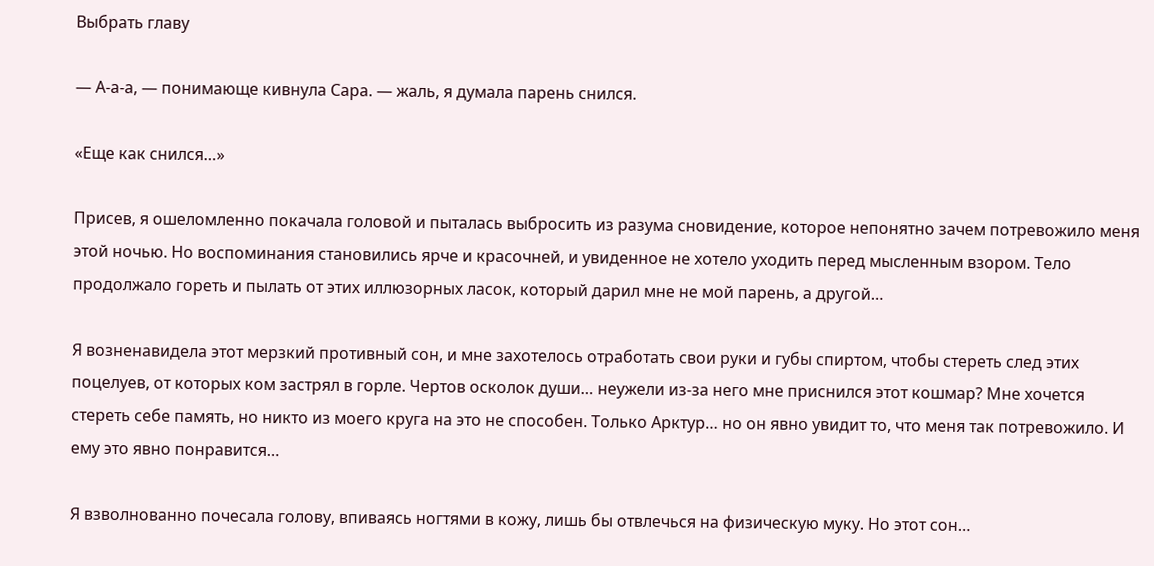Выбрать главу

— А-а-а, — понимающе кивнула Сара. — жаль, я думала парень снился.

«Еще как снился…»

Присев, я ошеломленно покачала головой и пыталась выбросить из разума сновидение, которое непонятно зачем потревожило меня этой ночью. Но воспоминания становились ярче и красочней, и увиденное не хотело уходить перед мысленным взором. Тело продолжало гореть и пылать от этих иллюзорных ласок, который дарил мне не мой парень, а другой…

Я возненавидела этот мерзкий противный сон, и мне захотелось отработать свои руки и губы спиртом, чтобы стереть след этих поцелуев, от которых ком застрял в горле. Чертов осколок души… неужели из-за него мне приснился этот кошмар? Мне хочется стереть себе память, но никто из моего круга на это не способен. Только Арктур… но он явно увидит то, что меня так потревожило. И ему это явно понравится…

Я взволнованно почесала голову, впиваясь ногтями в кожу, лишь бы отвлечься на физическую муку. Но этот сон…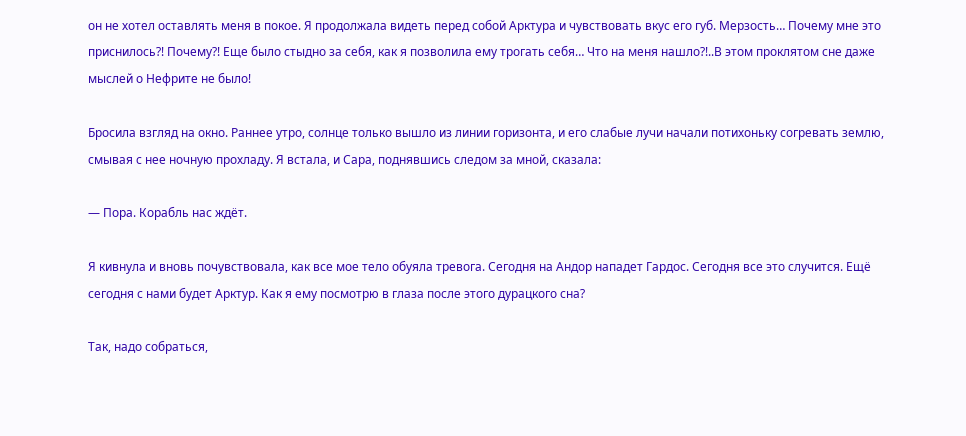он не хотел оставлять меня в покое. Я продолжала видеть перед собой Арктура и чувствовать вкус его губ. Мерзость… Почему мне это приснилось?! Почему?! Еще было стыдно за себя, как я позволила ему трогать себя… Что на меня нашло?!..В этом проклятом сне даже мыслей о Нефрите не было!

Бросила взгляд на окно. Раннее утро, солнце только вышло из линии горизонта, и его слабые лучи начали потихоньку согревать землю, смывая с нее ночную прохладу. Я встала, и Сара, поднявшись следом за мной, сказала:

— Пора. Корабль нас ждёт.

Я кивнула и вновь почувствовала, как все мое тело обуяла тревога. Сегодня на Андор нападет Гардос. Сегодня все это случится. Ещё сегодня с нами будет Арктур. Как я ему посмотрю в глаза после этого дурацкого сна?

Так, надо собраться,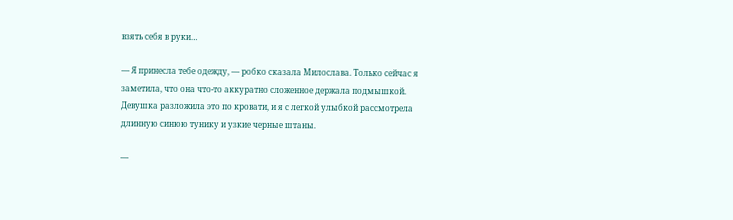взять себя в руки…

— Я принесла тебе одежду, — робко сказала Милослава. Только сейчас я заметила, что она что-то аккуратно сложенное держала подмышкой. Девушка разложила это по кровати, и я с легкой улыбкой рассмотрела длинную синюю тунику и узкие черные штаны.

—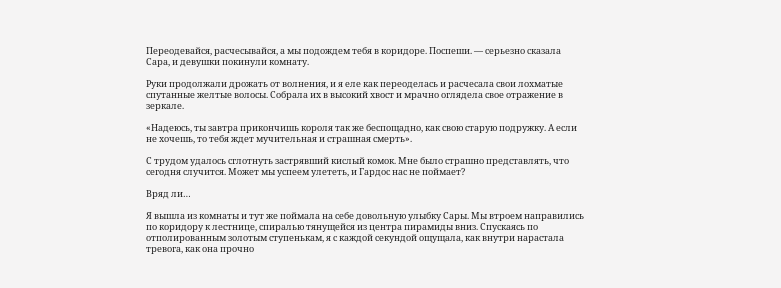Переодевайся, расчесывайся, а мы подождем тебя в коридоре. Поспеши. — серьезно сказала Сара, и девушки покинули комнату.

Руки продолжали дрожать от волнения, и я еле как переоделась и расчесала свои лохматые спутанные желтые волосы. Собрала их в высокий хвост и мрачно оглядела свое отражение в зеркале.

«Надеюсь, ты завтра прикончишь короля так же беспощадно, как свою старую подружку. А если не хочешь, то тебя ждет мучительная и страшная смерть».

С трудом удалось сглотнуть застрявший кислый комок. Мне было страшно представлять, что сегодня случится. Может мы успеем улететь, и Гардос нас не поймает?

Вряд ли…

Я вышла из комнаты и тут же поймала на себе довольную улыбку Сары. Мы втроем направились по коридору к лестнице, спиралью тянущейся из центра пирамиды вниз. Спускаясь по отполированным золотым ступенькам, я с каждой секундой ощущала, как внутри нарастала тревога, как она прочно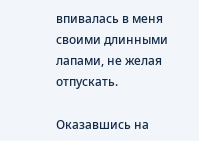впивалась в меня своими длинными лапами, не желая отпускать.

Оказавшись на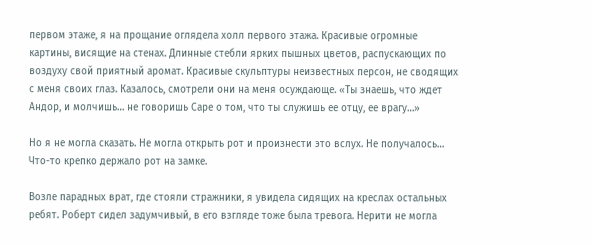первом этаже, я на прощание оглядела холл первого этажа. Красивые огромные картины, висящие на стенах. Длинные стебли ярких пышных цветов, распускающих по воздуху свой приятный аромат. Красивые скульптуры неизвестных персон, не сводящих с меня своих глаз. Казалось, смотрели они на меня осуждающе. «Ты знаешь, что ждет Андор, и молчишь… не говоришь Саре о том, что ты служишь ее отцу, ее врагу…»

Но я не могла сказать. Не могла открыть рот и произнести это вслух. Не получалось… Что-то крепко держало рот на замке.

Возле парадных врат, где стояли стражники, я увидела сидящих на креслах остальных ребят. Роберт сидел задумчивый, в его взгляде тоже была тревога. Нерити не могла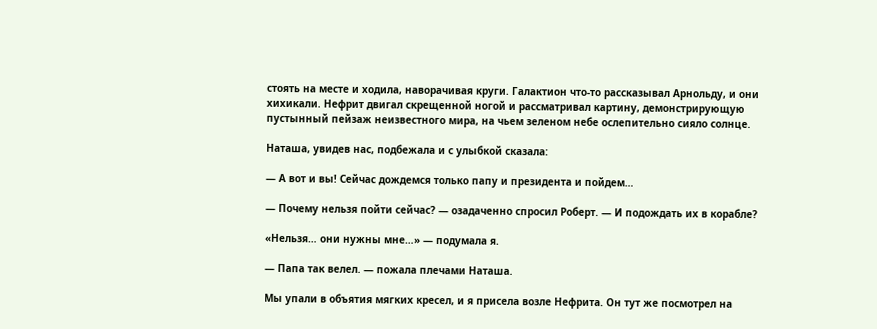стоять на месте и ходила, наворачивая круги. Галактион что-то рассказывал Арнольду, и они хихикали. Нефрит двигал скрещенной ногой и рассматривал картину, демонстрирующую пустынный пейзаж неизвестного мира, на чьем зеленом небе ослепительно сияло солнце.

Наташа, увидев нас, подбежала и с улыбкой сказала:

— А вот и вы! Сейчас дождемся только папу и президента и пойдем…

— Почему нельзя пойти сейчас? — озадаченно спросил Роберт. — И подождать их в корабле?

«Нельзя… они нужны мне…» — подумала я.

— Папа так велел. — пожала плечами Наташа.

Мы упали в объятия мягких кресел, и я присела возле Нефрита. Он тут же посмотрел на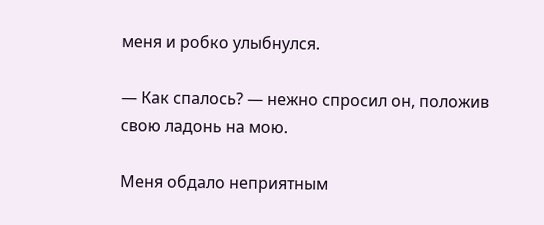меня и робко улыбнулся.

— Как спалось? — нежно спросил он, положив свою ладонь на мою.

Меня обдало неприятным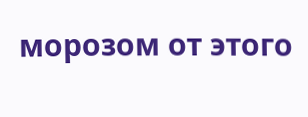морозом от этого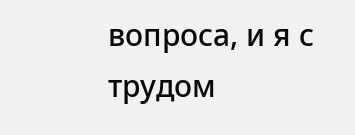вопроса, и я с трудом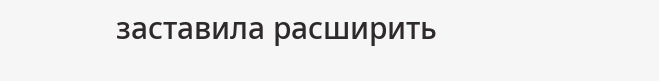заставила расширить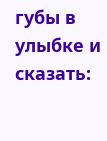губы в улыбке и сказать: